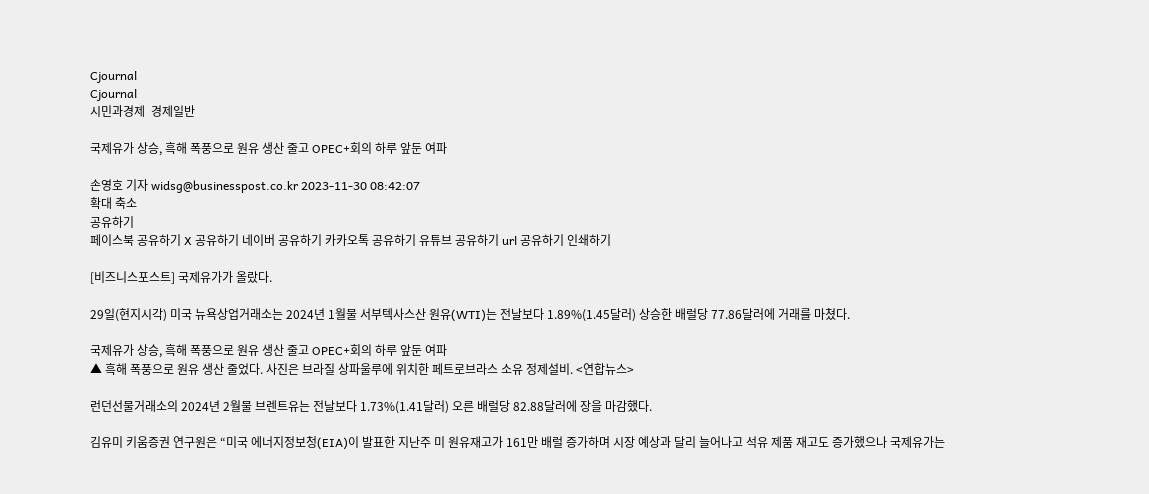Cjournal
Cjournal
시민과경제  경제일반

국제유가 상승, 흑해 폭풍으로 원유 생산 줄고 OPEC+회의 하루 앞둔 여파

손영호 기자 widsg@businesspost.co.kr 2023-11-30 08:42:07
확대 축소
공유하기
페이스북 공유하기 X 공유하기 네이버 공유하기 카카오톡 공유하기 유튜브 공유하기 url 공유하기 인쇄하기

[비즈니스포스트] 국제유가가 올랐다.

29일(현지시각) 미국 뉴욕상업거래소는 2024년 1월물 서부텍사스산 원유(WTI)는 전날보다 1.89%(1.45달러) 상승한 배럴당 77.86달러에 거래를 마쳤다.

국제유가 상승, 흑해 폭풍으로 원유 생산 줄고 OPEC+회의 하루 앞둔 여파
▲ 흑해 폭풍으로 원유 생산 줄었다. 사진은 브라질 상파울루에 위치한 페트로브라스 소유 정제설비. <연합뉴스>

런던선물거래소의 2024년 2월물 브렌트유는 전날보다 1.73%(1.41달러) 오른 배럴당 82.88달러에 장을 마감했다.

김유미 키움증권 연구원은 “미국 에너지정보청(EIA)이 발표한 지난주 미 원유재고가 161만 배럴 증가하며 시장 예상과 달리 늘어나고 석유 제품 재고도 증가했으나 국제유가는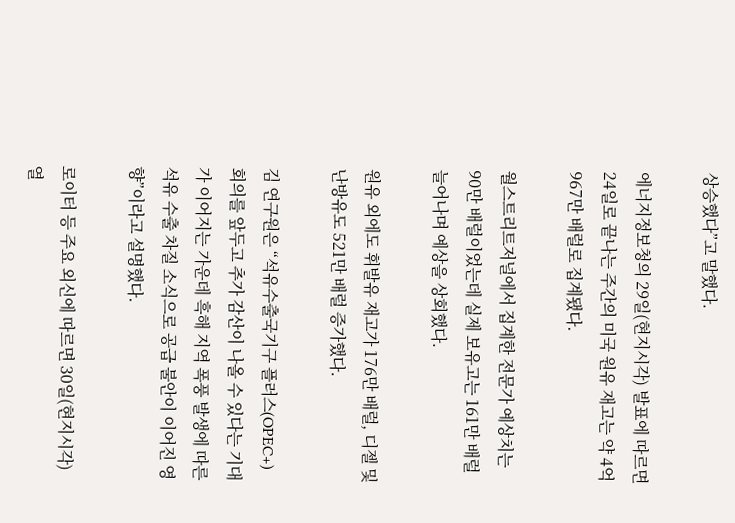상승했다”고 말했다.

에너지정보청의 29일(현지시각) 발표에 따르면 24일로 끝나는 주간의 미국 원유 재고는 약 4억967만 배럴로 집계됐다.

월스트리트저널에서 집계한 전문가 예상치는 90만 배럴이었는데 실제 보유고는 161만 배럴 늘어나며 예상을 상회했다.

원유 외에도 휘발유 재고가 176만 배럴, 디젤 및 난방유도 521만 배럴 증가했다.

김 연구원은 “석유수출국기구 플러스(OPEC+) 회의를 앞두고 추가 감산이 나올 수 있다는 기대가 이어지는 가운데 흑해 지역 폭풍 발생에 따른 석유 수출 차질 소식으로 공급 불안이 이어진 영향”이라고 설명했다.

로이터 등 주요 외신에 따르면 30일(현지시각) 열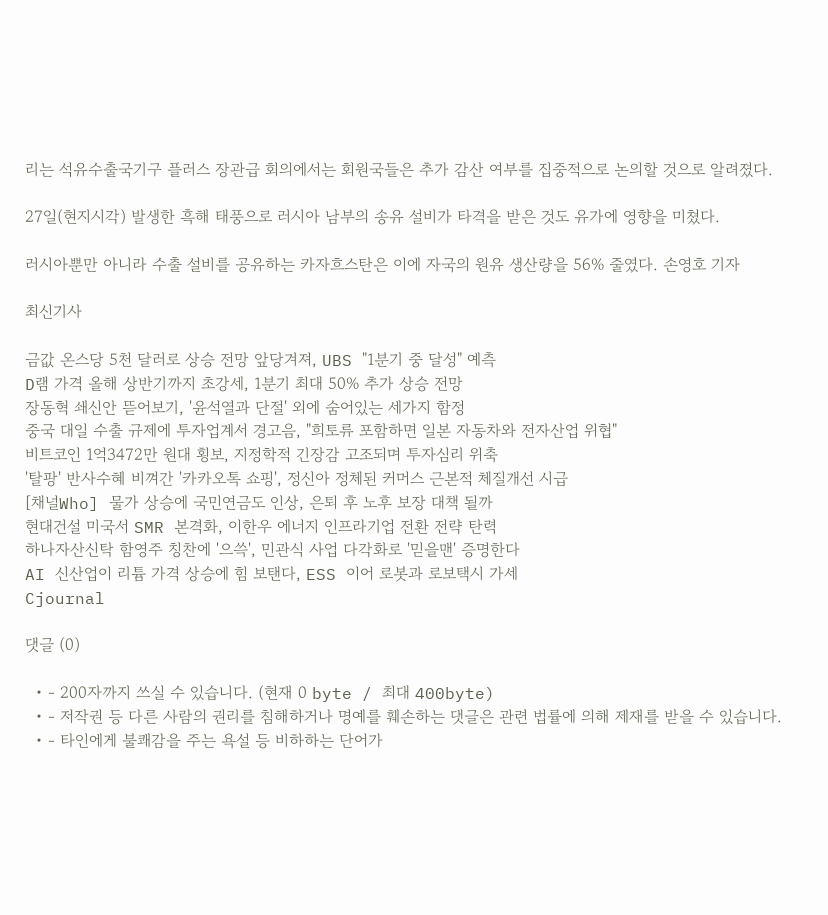리는 석유수출국기구 플러스 장관급 회의에서는 회원국들은 추가 감산 여부를 집중적으로 논의할 것으로 알려졌다.

27일(현지시각) 발생한 흑해 태풍으로 러시아 남부의 송유 설비가 타격을 받은 것도 유가에 영향을 미쳤다.

러시아뿐만 아니라 수출 설비를 공유하는 카자흐스탄은 이에 자국의 원유 생산량을 56% 줄였다. 손영호 기자

최신기사

금값 온스당 5천 달러로 상승 전망 앞당겨져, UBS "1분기 중 달성" 예측
D램 가격 올해 상반기까지 초강세, 1분기 최대 50% 추가 상승 전망
장동혁 쇄신안 뜯어보기, '윤석열과 단절' 외에 숨어있는 세가지 함정
중국 대일 수출 규제에 투자업계서 경고음, "희토류 포함하면 일본 자동차와 전자산업 위협"
비트코인 1억3472만 원대 횡보, 지정학적 긴장감 고조되며 투자심리 위축
'탈팡' 반사수혜 비껴간 '카카오톡 쇼핑', 정신아 정체된 커머스 근본적 체질개선 시급
[채널Who] 물가 상승에 국민연금도 인상, 은퇴 후 노후 보장 대책 될까
현대건설 미국서 SMR 본격화, 이한우 에너지 인프라기업 전환 전략 탄력
하나자산신탁 함영주 칭찬에 '으쓱', 민관식 사업 다각화로 '믿을맨' 증명한다
AI 신산업이 리튬 가격 상승에 힘 보탠다, ESS 이어 로봇과 로보택시 가세
Cjournal

댓글 (0)

  • - 200자까지 쓰실 수 있습니다. (현재 0 byte / 최대 400byte)
  • - 저작권 등 다른 사람의 권리를 침해하거나 명예를 훼손하는 댓글은 관련 법률에 의해 제재를 받을 수 있습니다.
  • - 타인에게 불쾌감을 주는 욕설 등 비하하는 단어가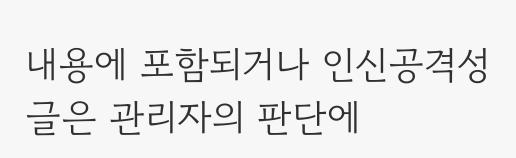내용에 포함되거나 인신공격성 글은 관리자의 판단에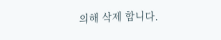의해 삭제 합니다.